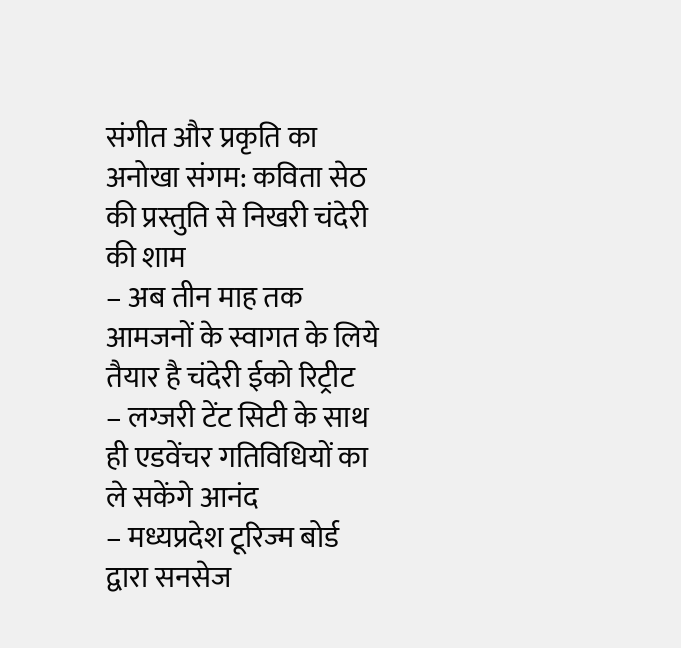संगीत और प्रकृति का अनोखा संगम: कविता सेठ की प्रस्तुति से निखरी चंदेरी की शाम
– अब तीन माह तक आमजनों के स्वागत के लिये तैयार है चंदेरी ईको रिट्रीट
– लग्जरी टेंट सिटी के साथ ही एडवेंचर गतिविधियों का ले सकेंगे आनंद
– मध्यप्रदेश टूरिज्म बोर्ड द्वारा सनसेज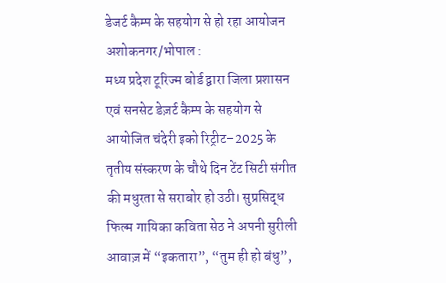डेजर्ट कैम्प के सहयोग से हो रहा आयोजन
अशोकनगर/भोपाल :
मध्य प्रदेश टूरिज्म बोर्ड द्वारा जिला प्रशासन एवं सनसेट डेज़र्ट कैम्प के सहयोग से आयोजित चंदेरी इको रिट्रीट–2025 के तृतीय संस्करण के चौथे दिन टेंट सिटी संगीत की मधुरता से सराबोर हो उठी। सुप्रसिद्ध फिल्म गायिका कविता सेठ ने अपनी सुरीली आवाज़ में “इकतारा”, “तुम ही हो बंधु”,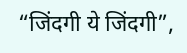“जिंदगी ये जिंदगी”,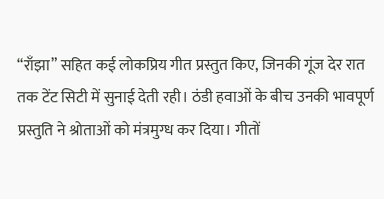“राँझा” सहित कई लोकप्रिय गीत प्रस्तुत किए, जिनकी गूंज देर रात तक टेंट सिटी में सुनाई देती रही। ठंडी हवाओं के बीच उनकी भावपूर्ण प्रस्तुति ने श्रोताओं को मंत्रमुग्ध कर दिया। गीतों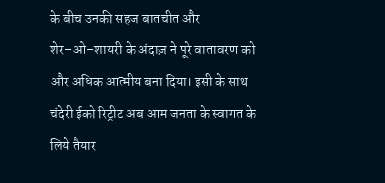के बीच उनकी सहज बातचीत और शेर–ओ–शायरी के अंदाज़ ने पूरे वातावरण को और अधिक आत्मीय बना दिया। इसी के साथ चंदेरी ईको रिट्रीट अब आम जनता के स्वागत के लिये तैयार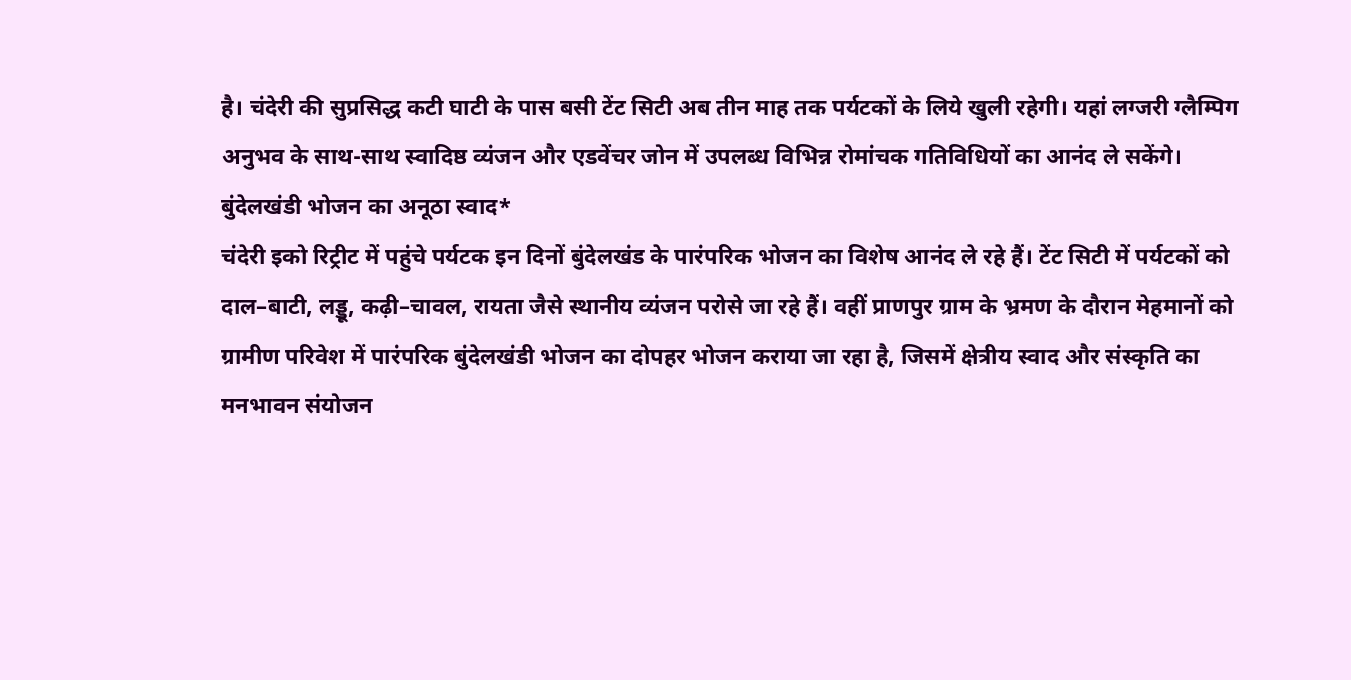है। चंदेरी की सुप्रसिद्ध कटी घाटी के पास बसी टेंट सिटी अब तीन माह तक पर्यटकों के लिये खुली रहेगी। यहां लग्जरी ग्लैम्पिग अनुभव के साथ-साथ स्वादिष्ठ व्यंजन और एडवेंचर जोन में उपलब्ध विभिन्न रोमांचक गतिविधियों का आनंद ले सकेंगे।
बुंदेलखंडी भोजन का अनूठा स्वाद*
चंदेरी इको रिट्रीट में पहुंचे पर्यटक इन दिनों बुंदेलखंड के पारंपरिक भोजन का विशेष आनंद ले रहे हैं। टेंट सिटी में पर्यटकों को दाल–बाटी, लड्डू, कढ़ी–चावल, रायता जैसे स्थानीय व्यंजन परोसे जा रहे हैं। वहीं प्राणपुर ग्राम के भ्रमण के दौरान मेहमानों को ग्रामीण परिवेश में पारंपरिक बुंदेलखंडी भोजन का दोपहर भोजन कराया जा रहा है, जिसमें क्षेत्रीय स्वाद और संस्कृति का मनभावन संयोजन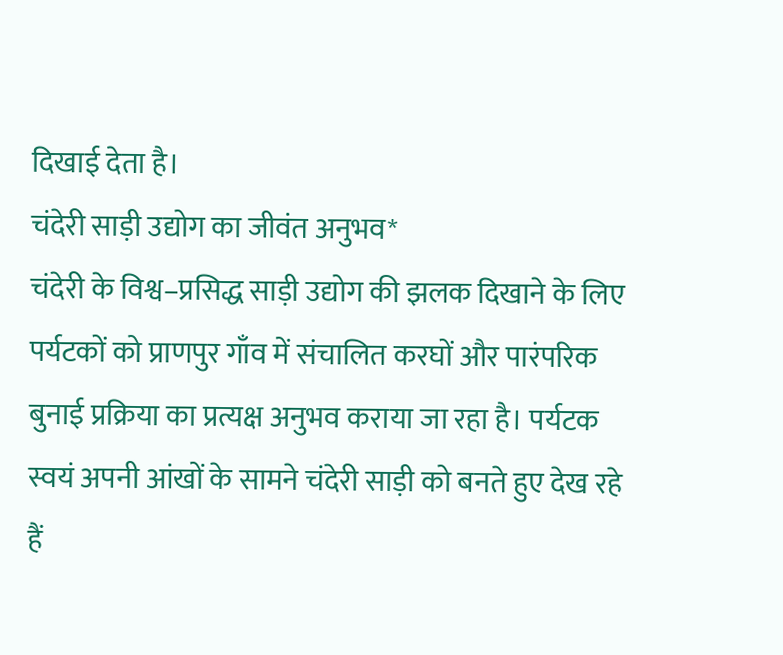दिखाई देता है।
चंदेरी साड़ी उद्योग का जीवंत अनुभव*
चंदेरी के विश्व–प्रसिद्ध साड़ी उद्योग की झलक दिखाने के लिए पर्यटकों को प्राणपुर गाँव में संचालित करघों और पारंपरिक बुनाई प्रक्रिया का प्रत्यक्ष अनुभव कराया जा रहा है। पर्यटक स्वयं अपनी आंखों के सामने चंदेरी साड़ी को बनते हुए देख रहे हैं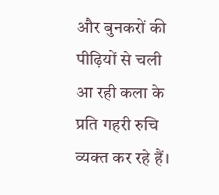और बुनकरों की पीढ़ियों से चली आ रही कला के प्रति गहरी रुचि व्यक्त कर रहे हैं।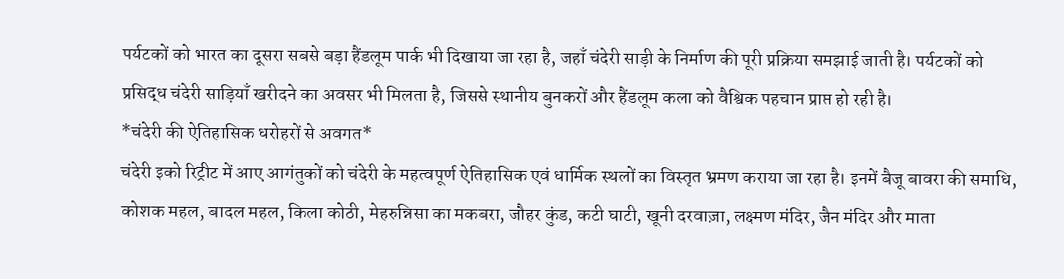पर्यटकों को भारत का दूसरा सबसे बड़ा हैंडलूम पार्क भी दिखाया जा रहा है, जहाँ चंदेरी साड़ी के निर्माण की पूरी प्रक्रिया समझाई जाती है। पर्यटकों को प्रसिद्ध चंदेरी साड़ियाँ खरीदने का अवसर भी मिलता है, जिससे स्थानीय बुनकरों और हैंडलूम कला को वैश्विक पहचान प्राप्त हो रही है।
*चंदेरी की ऐतिहासिक धरोहरों से अवगत*
चंदेरी इको रिट्रीट में आए आगंतुकों को चंदेरी के महत्वपूर्ण ऐतिहासिक एवं धार्मिक स्थलों का विस्तृत भ्रमण कराया जा रहा है। इनमें बैजू बावरा की समाधि, कोशक महल, बादल महल, किला कोठी, मेहरुन्निसा का मकबरा, जौहर कुंड, कटी घाटी, खूनी दरवाज़ा, लक्ष्मण मंदिर, जैन मंदिर और माता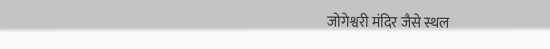जोगेश्वरी मंदिर जैसे स्थल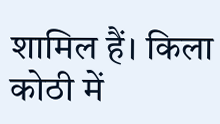शामिल हैं। किला कोठी में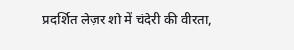प्रदर्शित लेज़र शो में चंदेरी की वीरता,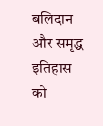बलिदान और समृद्ध इतिहास को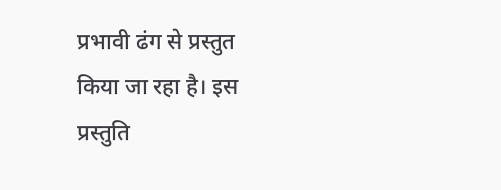प्रभावी ढंग से प्रस्तुत किया जा रहा है। इस प्रस्तुति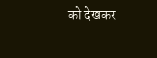को देखकर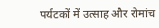पर्यटकों में उत्साह और रोमांच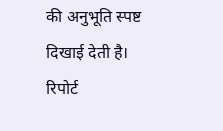की अनुभूति स्पष्ट दिखाई देती है।
रिपोर्ट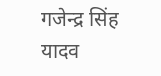गजेन्द्र सिंह यादव